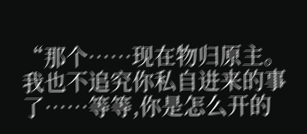“那个……现在物归原主。我也不追究你私自进来的事了……等等,你是怎么开的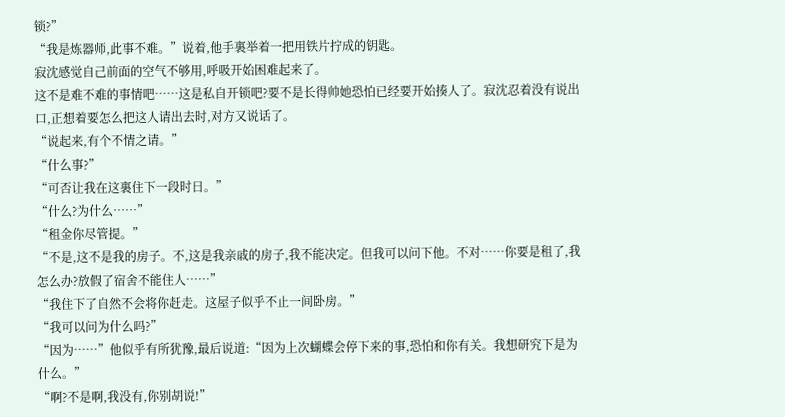锁?”
“我是炼器师,此事不难。”说着,他手裏举着一把用铁片拧成的钥匙。
寂沈感觉自己前面的空气不够用,呼吸开始困难起来了。
这不是难不难的事情吧……这是私自开锁吧?要不是长得帅她恐怕已经要开始揍人了。寂沈忍着没有说出口,正想着要怎么把这人请出去时,对方又说话了。
“说起来,有个不情之请。”
“什么事?”
“可否让我在这裏住下一段时日。”
“什么?为什么……”
“租金你尽管提。”
“不是,这不是我的房子。不,这是我亲戚的房子,我不能决定。但我可以问下他。不对……你要是租了,我怎么办?放假了宿舍不能住人……”
“我住下了自然不会将你赶走。这屋子似乎不止一间卧房。”
“我可以问为什么吗?”
“因为……”他似乎有所犹豫,最后说道:“因为上次蝴蝶会停下来的事,恐怕和你有关。我想研究下是为什么。”
“啊?不是啊,我没有,你别胡说!”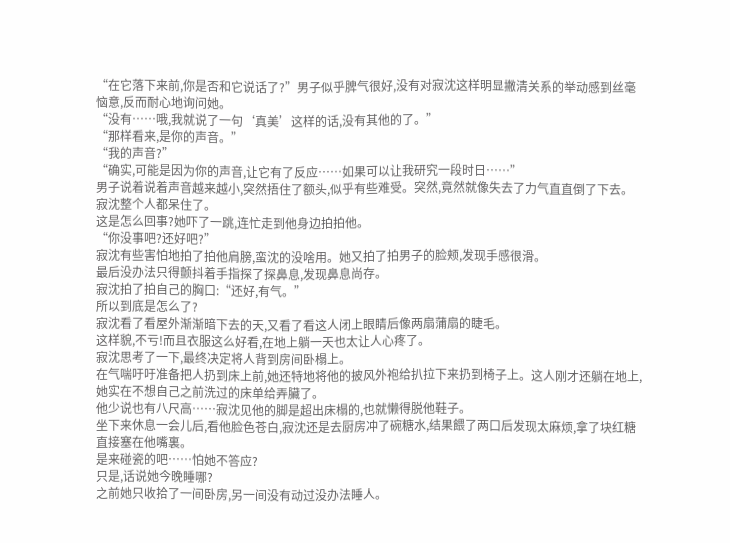“在它落下来前,你是否和它说话了?”男子似乎脾气很好,没有对寂沈这样明显撇清关系的举动感到丝毫恼意,反而耐心地询问她。
“没有……哦,我就说了一句‘真美’这样的话,没有其他的了。”
“那样看来,是你的声音。”
“我的声音?”
“确实,可能是因为你的声音,让它有了反应……如果可以让我研究一段时日……”
男子说着说着声音越来越小,突然捂住了额头,似乎有些难受。突然,竟然就像失去了力气直直倒了下去。
寂沈整个人都呆住了。
这是怎么回事?她吓了一跳,连忙走到他身边拍拍他。
“你没事吧?还好吧?”
寂沈有些害怕地拍了拍他肩膀,蛮沈的没啥用。她又拍了拍男子的脸颊,发现手感很滑。
最后没办法只得颤抖着手指探了探鼻息,发现鼻息尚存。
寂沈拍了拍自己的胸口:“还好,有气。”
所以到底是怎么了?
寂沈看了看屋外渐渐暗下去的天,又看了看这人闭上眼睛后像两扇蒲扇的睫毛。
这样貌,不亏!而且衣服这么好看,在地上躺一天也太让人心疼了。
寂沈思考了一下,最终决定将人背到房间卧榻上。
在气喘吁吁准备把人扔到床上前,她还特地将他的披风外袍给扒拉下来扔到椅子上。这人刚才还躺在地上,她实在不想自己之前洗过的床单给弄臟了。
他少说也有八尺高……寂沈见他的脚是超出床榻的,也就懒得脱他鞋子。
坐下来休息一会儿后,看他脸色苍白,寂沈还是去厨房冲了碗糖水,结果餵了两口后发现太麻烦,拿了块红糖直接塞在他嘴裏。
是来碰瓷的吧……怕她不答应?
只是,话说她今晚睡哪?
之前她只收拾了一间卧房,另一间没有动过没办法睡人。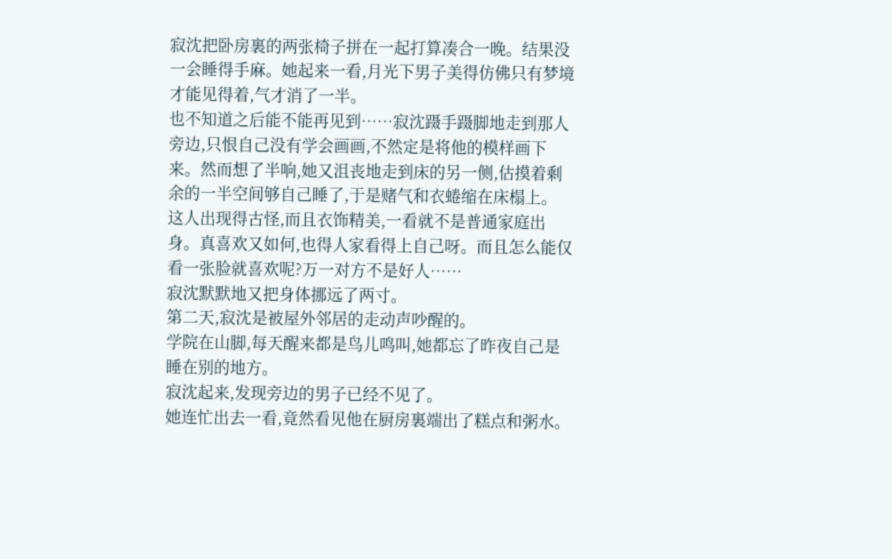寂沈把卧房裏的两张椅子拼在一起打算凑合一晚。结果没一会睡得手麻。她起来一看,月光下男子美得仿佛只有梦境才能见得着,气才消了一半。
也不知道之后能不能再见到……寂沈蹑手蹑脚地走到那人旁边,只恨自己没有学会画画,不然定是将他的模样画下来。然而想了半响,她又沮丧地走到床的另一侧,估摸着剩余的一半空间够自己睡了,于是赌气和衣蜷缩在床榻上。
这人出现得古怪,而且衣饰精美,一看就不是普通家庭出身。真喜欢又如何,也得人家看得上自己呀。而且怎么能仅看一张脸就喜欢呢?万一对方不是好人……
寂沈默默地又把身体挪远了两寸。
第二天,寂沈是被屋外邻居的走动声吵醒的。
学院在山脚,每天醒来都是鸟儿鸣叫,她都忘了昨夜自己是睡在别的地方。
寂沈起来,发现旁边的男子已经不见了。
她连忙出去一看,竟然看见他在厨房裏端出了糕点和粥水。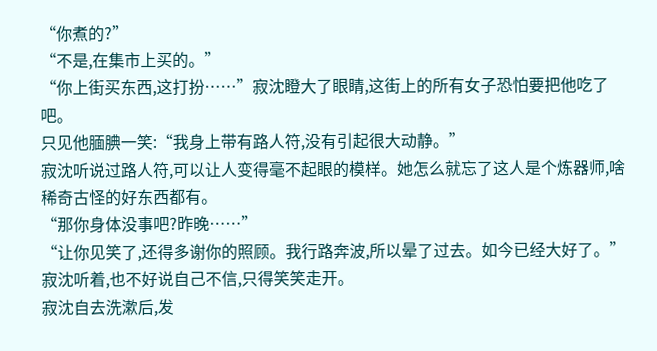“你煮的?”
“不是,在集市上买的。”
“你上街买东西,这打扮……”寂沈瞪大了眼睛,这街上的所有女子恐怕要把他吃了吧。
只见他腼腆一笑:“我身上带有路人符,没有引起很大动静。”
寂沈听说过路人符,可以让人变得毫不起眼的模样。她怎么就忘了这人是个炼器师,啥稀奇古怪的好东西都有。
“那你身体没事吧?昨晚……”
“让你见笑了,还得多谢你的照顾。我行路奔波,所以晕了过去。如今已经大好了。”
寂沈听着,也不好说自己不信,只得笑笑走开。
寂沈自去洗漱后,发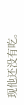现他还没有吃。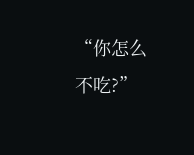“你怎么不吃?”